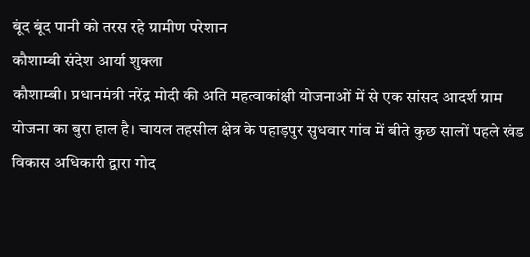बूंद बूंद पानी को तरस रहे ग्रामीण परेशान
कौशाम्बी संदेश आर्या शुक्ला
कौशाम्बी। प्रधानमंत्री नरेंद्र मोदी की अति महत्वाकांक्षी योजनाओं में से एक सांसद आदर्श ग्राम योजना का बुरा हाल है। चायल तहसील क्षेत्र के पहाड़पुर सुधवार गांव में बीते कुछ सालों पहले खंड विकास अधिकारी द्वारा गोद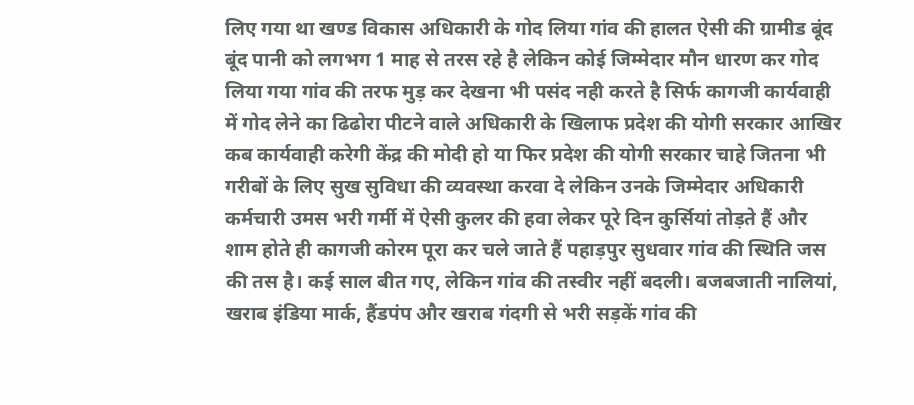लिए गया था खण्ड विकास अधिकारी के गोद लिया गांव की हालत ऐसी की ग्रामीड बूंद बूंद पानी को लगभग 1 माह से तरस रहे है लेकिन कोई जिम्मेदार मौन धारण कर गोद लिया गया गांव की तरफ मुड़ कर देखना भी पसंद नही करते है सिर्फ कागजी कार्यवाही में गोद लेने का ढिढोरा पीटने वाले अधिकारी के खिलाफ प्रदेश की योगी सरकार आखिर कब कार्यवाही करेगी केंद्र की मोदी हो या फिर प्रदेश की योगी सरकार चाहे जितना भी गरीबों के लिए सुख सुविधा की व्यवस्था करवा दे लेकिन उनके जिम्मेदार अधिकारी कर्मचारी उमस भरी गर्मी में ऐसी कुलर की हवा लेकर पूरे दिन कुर्सियां तोड़ते हैं और शाम होते ही कागजी कोरम पूरा कर चले जाते हैं पहाड़पुर सुधवार गांव की स्थिति जस की तस है। कई साल बीत गए, लेकिन गांव की तस्वीर नहीं बदली। बजबजाती नालियां, खराब इंडिया मार्क, हैंडपंप और खराब गंदगी से भरी सड़कें गांव की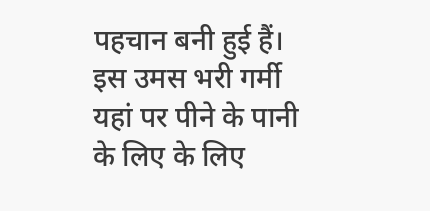पहचान बनी हुई हैं। इस उमस भरी गर्मी यहां पर पीने के पानी के लिए के लिए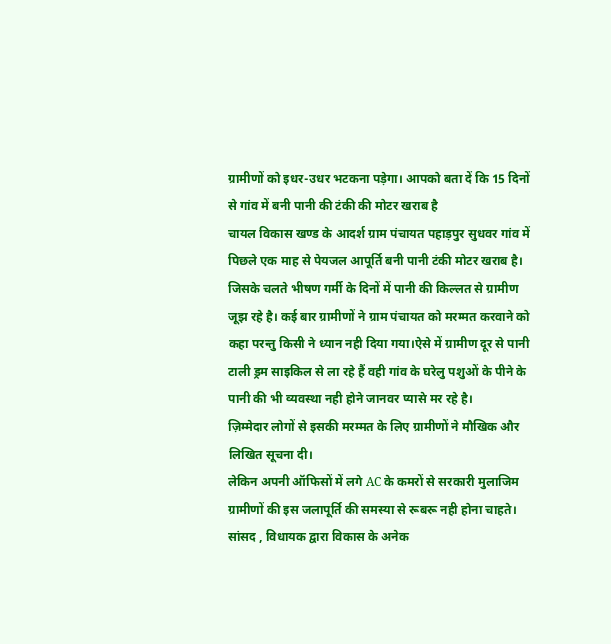ग्रामीणों को इधर-उधर भटकना पड़ेगा। आपको बता दें कि 15 दिनों से गांव में बनी पानी की टंकी की मोटर खराब है
चायल विकास खण्ड के आदर्श ग्राम पंचायत पहाड़पुर सुधवर गांव में पिछले एक माह से पेयजल आपूर्ति बनी पानी टंकी मोटर खराब है। जिसके चलते भीषण गर्मी के दिनों में पानी की किल्लत से ग्रामीण जूझ रहे है। कई बार ग्रामीणों ने ग्राम पंचायत को मरम्मत करवाने को कहा परन्तु किसी ने ध्यान नही दिया गया।ऐसे में ग्रामीण दूर से पानी टाली ड्रम साइकिल से ला रहे हैं वही गांव के घरेलु पशुओं के पीने के पानी की भी व्यवस्था नही होने जानवर प्यासे मर रहे है।
ज़िम्मेदार लोगों से इसकी मरम्मत के लिए ग्रामीणों ने मौखिक और लिखित सूचना दी।
लेकिन अपनी ऑफिसों में लगे AC के कमरों से सरकारी मुलाजिम ग्रामीणों की इस जलापूर्ति की समस्या से रूबरू नही होना चाहते।
सांसद , विधायक द्वारा विकास के अनेक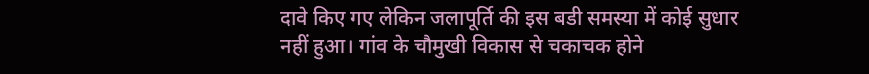दावे किए गए लेकिन जलापूर्ति की इस बडी समस्या में कोई सुधार नहीं हुआ। गांव के चौमुखी विकास से चकाचक होने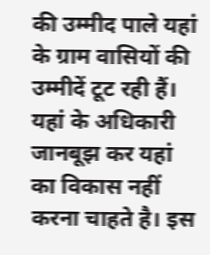की उम्मीद पाले यहां के ग्राम वासियों की उम्मीदें टूट रही हैं। यहां के अधिकारी जानबूझ कर यहां का विकास नहीं करना चाहते है। इस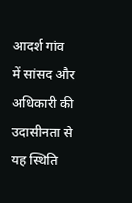आदर्श गांव में सांसद और अधिकारी की उदासीनता से यह स्थिति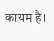कायम है।